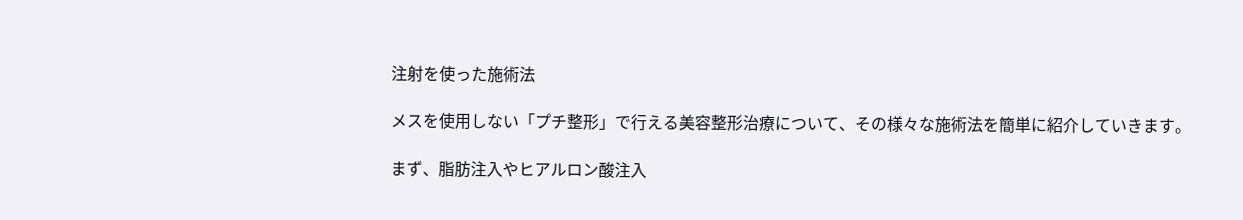注射を使った施術法

メスを使用しない「プチ整形」で行える美容整形治療について、その様々な施術法を簡単に紹介していきます。

まず、脂肪注入やヒアルロン酸注入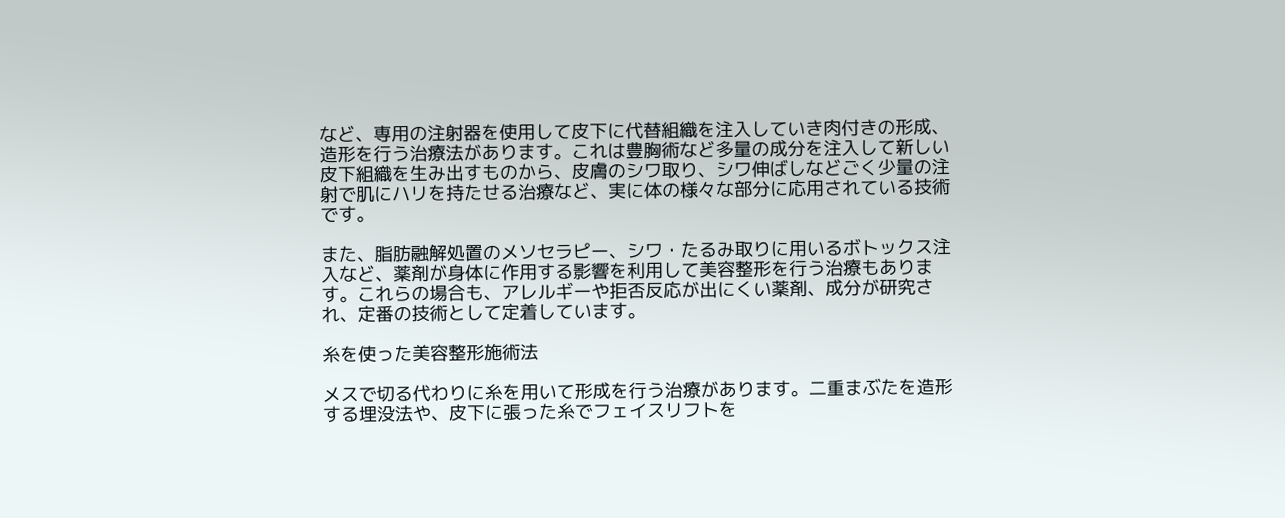など、専用の注射器を使用して皮下に代替組織を注入していき肉付きの形成、造形を行う治療法があります。これは豊胸術など多量の成分を注入して新しい皮下組織を生み出すものから、皮膚のシワ取り、シワ伸ばしなどごく少量の注射で肌にハリを持たせる治療など、実に体の様々な部分に応用されている技術です。

また、脂肪融解処置のメソセラピー、シワ・たるみ取りに用いるボトックス注入など、薬剤が身体に作用する影響を利用して美容整形を行う治療もあります。これらの場合も、アレルギーや拒否反応が出にくい薬剤、成分が研究され、定番の技術として定着しています。

糸を使った美容整形施術法

メスで切る代わりに糸を用いて形成を行う治療があります。二重まぶたを造形する埋没法や、皮下に張った糸でフェイスリフトを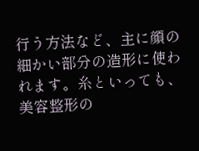行う方法など、主に顔の細かい部分の造形に使われます。糸といっても、美容整形の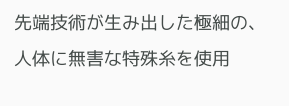先端技術が生み出した極細の、人体に無害な特殊糸を使用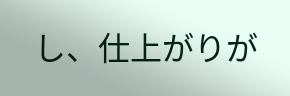し、仕上がりが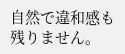自然で違和感も残りません。